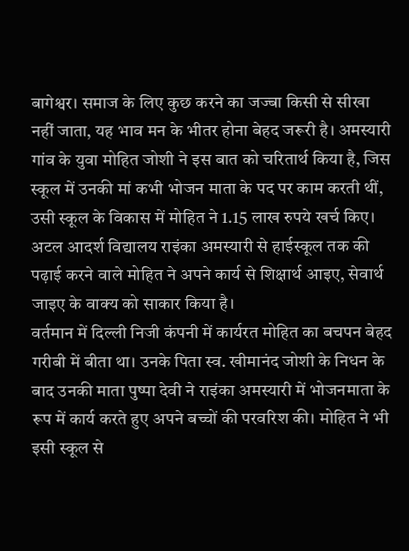बागेश्वर। समाज के लिए कुछ करने का जज्बा किसी से सीखा नहीं जाता, यह भाव मन के भीतर होना बेहद जरूरी है। अमस्यारी गांव के युवा मोहित जोशी ने इस बात को चरितार्थ किया है, जिस स्कूल में उनकी मां कभी भोजन माता के पद पर काम करती थीं, उसी स्कूल के विकास में मोहित ने 1.15 लाख रुपये खर्च किए। अटल आदर्श विद्यालय राइंका अमस्यारी से हाईस्कूल तक की पढ़ाई करने वाले मोहित ने अपने कार्य से शिक्षार्थ आइए, सेवार्थ जाइए के वाक्य को साकार किया है।
वर्तमान में दिल्ली निजी कंपनी में कार्यरत मोहित का बचपन बेहद गरीबी में बीता था। उनके पिता स्व. खीमानंद जोशी के निधन के बाद उनकी माता पुष्पा देवी ने राइंका अमस्यारी में भोजनमाता के रूप में कार्य करते हुए अपने बच्चों की परवरिश की। मोहित ने भी इसी स्कूल से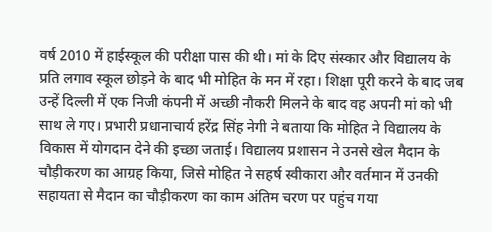वर्ष 2010 में हाईस्कूल की परीक्षा पास की थी। मां के दिए संस्कार और विद्यालय के प्रति लगाव स्कूल छोड़ने के बाद भी मोहित के मन में रहा। शिक्षा पूरी करने के बाद जब उन्हें दिल्ली में एक निजी कंपनी में अच्छी नौकरी मिलने के बाद वह अपनी मां को भी साथ ले गए। प्रभारी प्रधानाचार्य हरेंद्र सिंह नेगी ने बताया कि मोहित ने विद्यालय के विकास में योगदान देने की इच्छा जताई। विद्यालय प्रशासन ने उनसे खेल मैदान के चौड़ीकरण का आग्रह किया, जिसे मोहित ने सहर्ष स्वीकारा और वर्तमान में उनकी सहायता से मैदान का चौड़ीकरण का काम अंतिम चरण पर पहुंच गया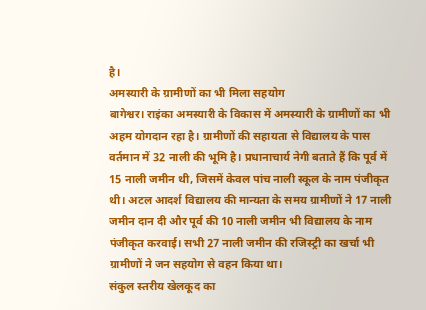है।
अमस्यारी के ग्रामीणों का भी मिला सहयोग
बागेश्वर। राइंका अमस्यारी के विकास में अमस्यारी के ग्रामीणों का भी अहम योगदान रहा है। ग्रामीणों की सहायता से विद्यालय के पास वर्तमान में 32 नाली की भूमि है। प्रधानाचार्य नेगी बताते हैं कि पूर्व में 15 नाली जमीन थी, जिसमें केवल पांच नाली स्कूल के नाम पंजीकृत थी। अटल आदर्श विद्यालय की मान्यता के समय ग्रामीणों ने 17 नाली जमीन दान दी और पूर्व की 10 नाली जमीन भी विद्यालय के नाम पंजीकृत करवाई। सभी 27 नाली जमीन की रजिस्ट्री का खर्चा भी ग्रामीणों ने जन सहयोग से वहन किया था।
संकुल स्तरीय खेलकूद का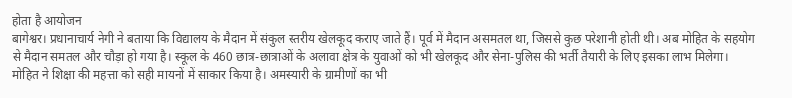होता है आयोजन
बागेश्वर। प्रधानाचार्य नेगी ने बताया कि विद्यालय के मैदान में संकुल स्तरीय खेलकूद कराए जाते हैं। पूर्व में मैदान असमतल था, जिससे कुछ परेशानी होती थी। अब मोहित के सहयोग से मैदान समतल और चौड़ा हो गया है। स्कूल के 460 छात्र-छात्राओं के अलावा क्षेत्र के युवाओं को भी खेलकूद और सेना-पुलिस की भर्ती तैयारी के लिए इसका लाभ मिलेगा।
मोहित ने शिक्षा की महत्ता को सही मायनों में साकार किया है। अमस्यारी के ग्रामीणों का भी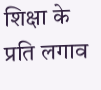शिक्षा के प्रति लगाव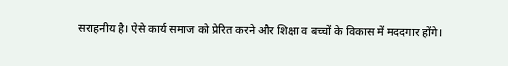सराहनीय है। ऐसे कार्य समाज को प्रेरित करने और शिक्षा व बच्चों के विकास में मददगार होंगे।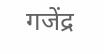गजेंद्र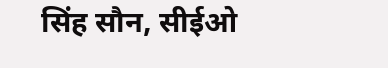सिंह सौन, सीईओ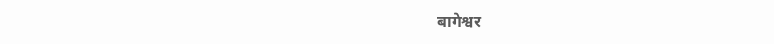बागेश्वर